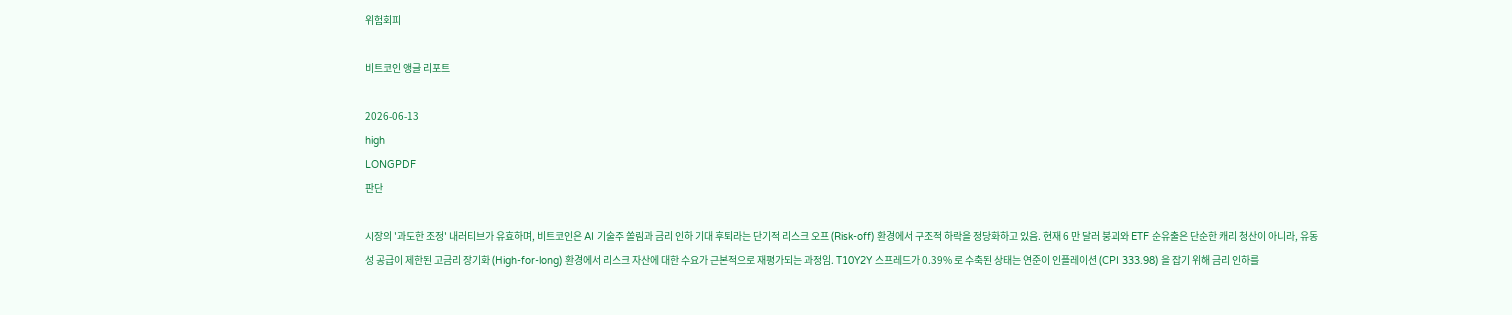위험회피

비트코인 앵글 리포트

2026-06-13
high
LONGPDF
판단

시장의 '과도한 조정' 내러티브가 유효하며, 비트코인은 AI 기술주 쏠림과 금리 인하 기대 후퇴라는 단기적 리스크 오프 (Risk-off) 환경에서 구조적 하락을 정당화하고 있음. 현재 6 만 달러 붕괴와 ETF 순유출은 단순한 캐리 청산이 아니라, 유동성 공급이 제한된 고금리 장기화 (High-for-long) 환경에서 리스크 자산에 대한 수요가 근본적으로 재평가되는 과정임. T10Y2Y 스프레드가 0.39% 로 수축된 상태는 연준이 인플레이션 (CPI 333.98) 을 잡기 위해 금리 인하를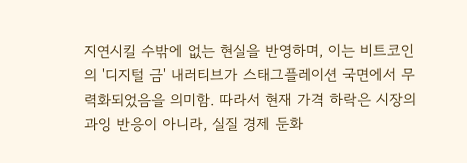지연시킬 수밖에 없는 현실을 반영하며, 이는 비트코인의 '디지털 금' 내러티브가 스태그플레이션 국면에서 무력화되었음을 의미함. 따라서 현재 가격 하락은 시장의 과잉 반응이 아니라, 실질 경제 둔화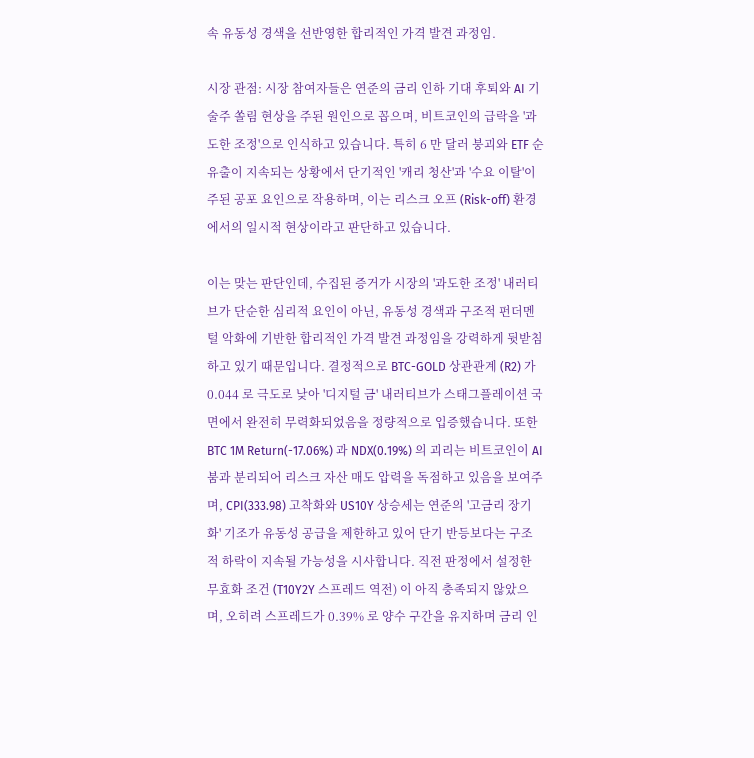속 유동성 경색을 선반영한 합리적인 가격 발견 과정임.

시장 관점: 시장 참여자들은 연준의 금리 인하 기대 후퇴와 AI 기술주 쏠림 현상을 주된 원인으로 꼽으며, 비트코인의 급락을 '과도한 조정'으로 인식하고 있습니다. 특히 6 만 달러 붕괴와 ETF 순유출이 지속되는 상황에서 단기적인 '캐리 청산'과 '수요 이탈'이 주된 공포 요인으로 작용하며, 이는 리스크 오프 (Risk-off) 환경에서의 일시적 현상이라고 판단하고 있습니다.

이는 맞는 판단인데, 수집된 증거가 시장의 '과도한 조정' 내러티브가 단순한 심리적 요인이 아닌, 유동성 경색과 구조적 펀더멘털 악화에 기반한 합리적인 가격 발견 과정임을 강력하게 뒷받침하고 있기 때문입니다. 결정적으로 BTC-GOLD 상관관계 (R2) 가 0.044 로 극도로 낮아 '디지털 금' 내러티브가 스태그플레이션 국면에서 완전히 무력화되었음을 정량적으로 입증했습니다. 또한 BTC 1M Return(-17.06%) 과 NDX(0.19%) 의 괴리는 비트코인이 AI 붐과 분리되어 리스크 자산 매도 압력을 독점하고 있음을 보여주며, CPI(333.98) 고착화와 US10Y 상승세는 연준의 '고금리 장기화' 기조가 유동성 공급을 제한하고 있어 단기 반등보다는 구조적 하락이 지속될 가능성을 시사합니다. 직전 판정에서 설정한 무효화 조건 (T10Y2Y 스프레드 역전) 이 아직 충족되지 않았으며, 오히려 스프레드가 0.39% 로 양수 구간을 유지하며 금리 인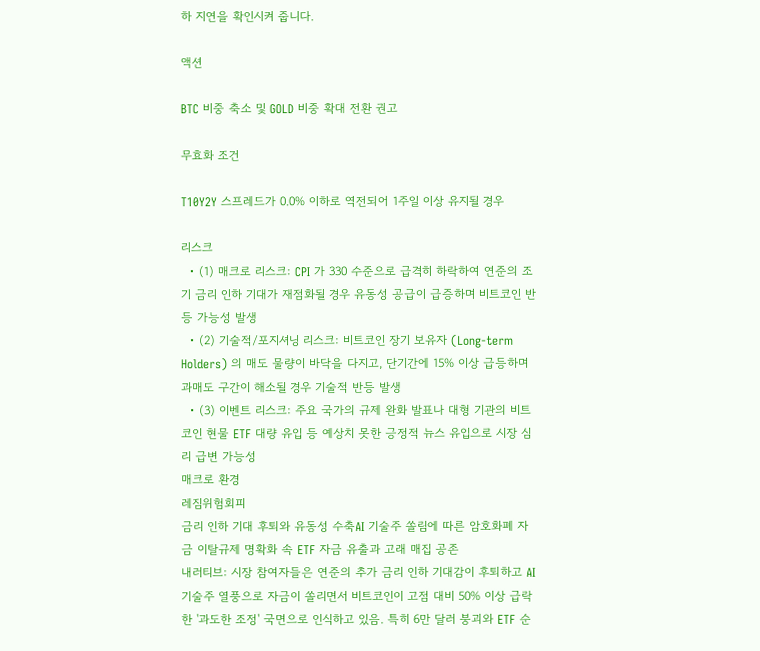하 지연을 확인시켜 줍니다.

액션

BTC 비중 축소 및 GOLD 비중 확대 전환 권고

무효화 조건

T10Y2Y 스프레드가 0.0% 이하로 역전되어 1주일 이상 유지될 경우

리스크
  • (1) 매크로 리스크: CPI 가 330 수준으로 급격히 하락하여 연준의 조기 금리 인하 기대가 재점화될 경우 유동성 공급이 급증하며 비트코인 반등 가능성 발생
  • (2) 기술적/포지셔닝 리스크: 비트코인 장기 보유자 (Long-term Holders) 의 매도 물량이 바닥을 다지고, 단기간에 15% 이상 급등하며 과매도 구간이 해소될 경우 기술적 반등 발생
  • (3) 이벤트 리스크: 주요 국가의 규제 완화 발표나 대형 기관의 비트코인 현물 ETF 대량 유입 등 예상치 못한 긍정적 뉴스 유입으로 시장 심리 급변 가능성
매크로 환경
레짐위험회피
금리 인하 기대 후퇴와 유동성 수축AI 기술주 쏠림에 따른 암호화폐 자금 이탈규제 명확화 속 ETF 자금 유출과 고래 매집 공존
내러티브: 시장 참여자들은 연준의 추가 금리 인하 기대감이 후퇴하고 AI 기술주 열풍으로 자금이 쏠리면서 비트코인이 고점 대비 50% 이상 급락한 '과도한 조정' 국면으로 인식하고 있음. 특히 6만 달러 붕괴와 ETF 순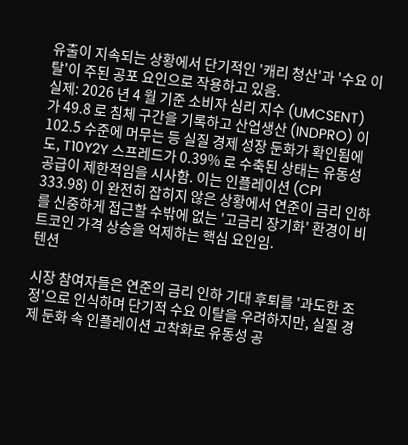유출이 지속되는 상황에서 단기적인 '캐리 청산'과 '수요 이탈'이 주된 공포 요인으로 작용하고 있음.
실제: 2026 년 4 월 기준 소비자 심리 지수 (UMCSENT) 가 49.8 로 침체 구간을 기록하고 산업생산 (INDPRO) 이 102.5 수준에 머무는 등 실질 경제 성장 둔화가 확인됨에도, T10Y2Y 스프레드가 0.39% 로 수축된 상태는 유동성 공급이 제한적임을 시사함. 이는 인플레이션 (CPI 333.98) 이 완전히 잡히지 않은 상황에서 연준이 금리 인하를 신중하게 접근할 수밖에 없는 '고금리 장기화' 환경이 비트코인 가격 상승을 억제하는 핵심 요인임.
텐션

시장 참여자들은 연준의 금리 인하 기대 후퇴를 '과도한 조정'으로 인식하며 단기적 수요 이탈을 우려하지만, 실질 경제 둔화 속 인플레이션 고착화로 유동성 공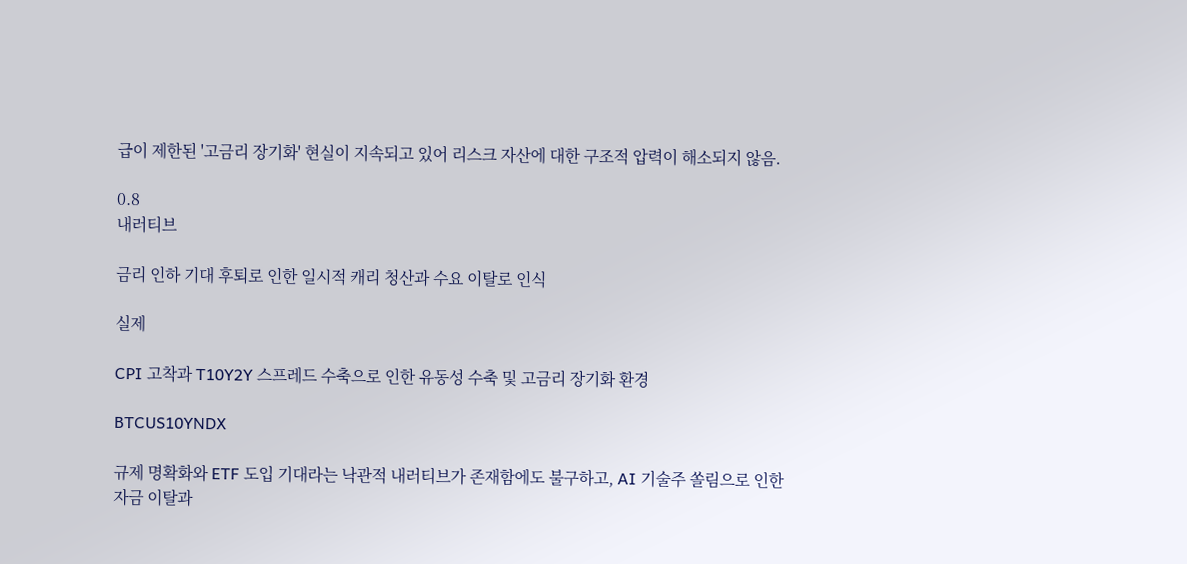급이 제한된 '고금리 장기화' 현실이 지속되고 있어 리스크 자산에 대한 구조적 압력이 해소되지 않음.

0.8
내러티브

금리 인하 기대 후퇴로 인한 일시적 캐리 청산과 수요 이탈로 인식

실제

CPI 고착과 T10Y2Y 스프레드 수축으로 인한 유동성 수축 및 고금리 장기화 환경

BTCUS10YNDX

규제 명확화와 ETF 도입 기대라는 낙관적 내러티브가 존재함에도 불구하고, AI 기술주 쏠림으로 인한 자금 이탈과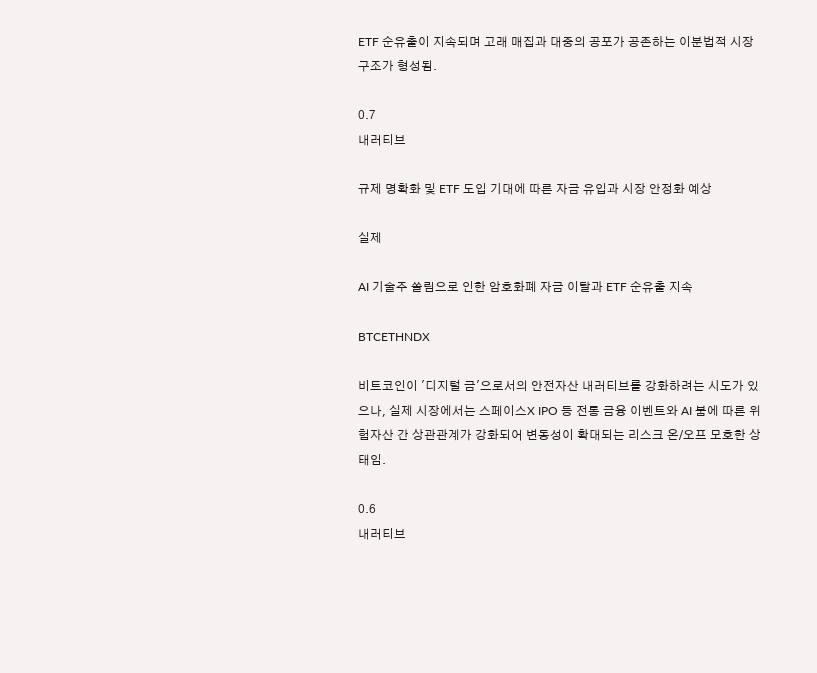ETF 순유출이 지속되며 고래 매집과 대중의 공포가 공존하는 이분법적 시장 구조가 형성됨.

0.7
내러티브

규제 명확화 및 ETF 도입 기대에 따른 자금 유입과 시장 안정화 예상

실제

AI 기술주 쏠림으로 인한 암호화폐 자금 이탈과 ETF 순유출 지속

BTCETHNDX

비트코인이 '디지털 금'으로서의 안전자산 내러티브를 강화하려는 시도가 있으나, 실제 시장에서는 스페이스X IPO 등 전통 금융 이벤트와 AI 붐에 따른 위험자산 간 상관관계가 강화되어 변동성이 확대되는 리스크 온/오프 모호한 상태임.

0.6
내러티브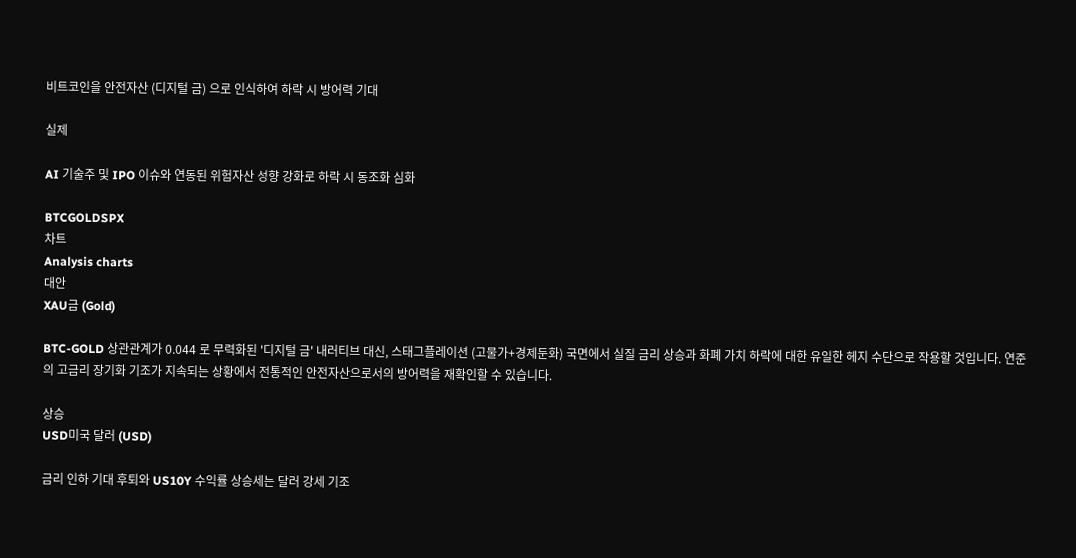비트코인을 안전자산 (디지털 금) 으로 인식하여 하락 시 방어력 기대

실제

AI 기술주 및 IPO 이슈와 연동된 위험자산 성향 강화로 하락 시 동조화 심화

BTCGOLDSPX
차트
Analysis charts
대안
XAU금 (Gold)

BTC-GOLD 상관관계가 0.044 로 무력화된 '디지털 금' 내러티브 대신, 스태그플레이션 (고물가+경제둔화) 국면에서 실질 금리 상승과 화폐 가치 하락에 대한 유일한 헤지 수단으로 작용할 것입니다. 연준의 고금리 장기화 기조가 지속되는 상황에서 전통적인 안전자산으로서의 방어력을 재확인할 수 있습니다.

상승
USD미국 달러 (USD)

금리 인하 기대 후퇴와 US10Y 수익률 상승세는 달러 강세 기조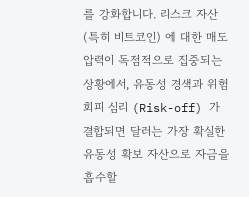를 강화합니다. 리스크 자산 (특히 비트코인) 에 대한 매도 압력이 독점적으로 집중되는 상황에서, 유동성 경색과 위험 회피 심리 (Risk-off) 가 결합되면 달러는 가장 확실한 유동성 확보 자산으로 자금을 흡수할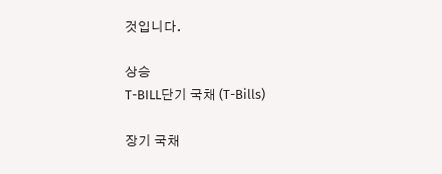것입니다.

상승
T-BILL단기 국채 (T-Bills)

장기 국채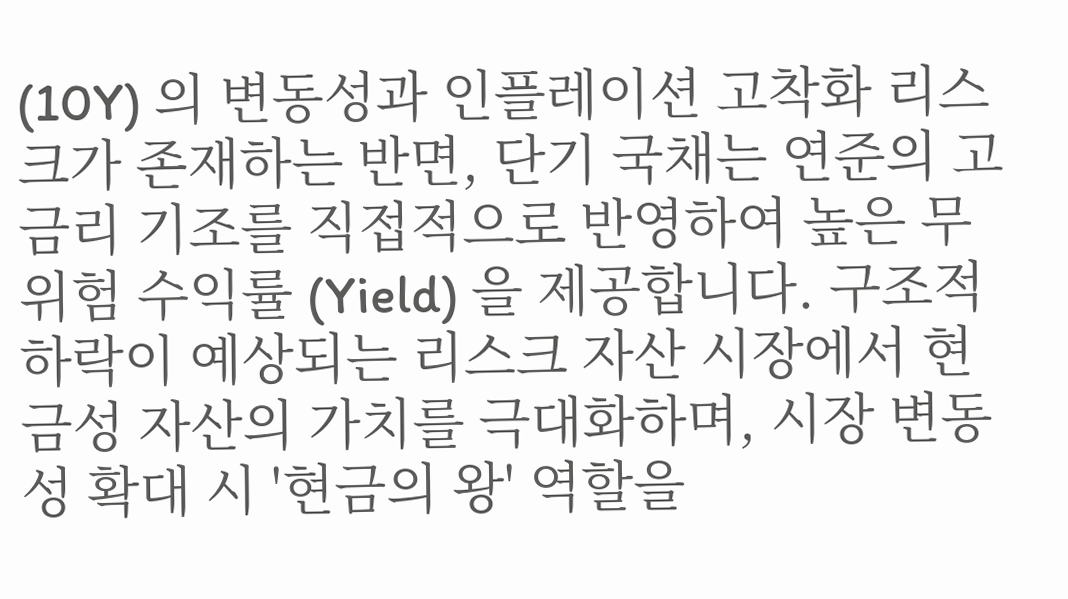(10Y) 의 변동성과 인플레이션 고착화 리스크가 존재하는 반면, 단기 국채는 연준의 고금리 기조를 직접적으로 반영하여 높은 무위험 수익률 (Yield) 을 제공합니다. 구조적 하락이 예상되는 리스크 자산 시장에서 현금성 자산의 가치를 극대화하며, 시장 변동성 확대 시 '현금의 왕' 역할을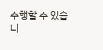수행할 수 있습니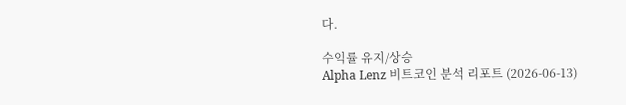다.

수익률 유지/상승
Alpha Lenz 비트코인 분석 리포트 (2026-06-13)